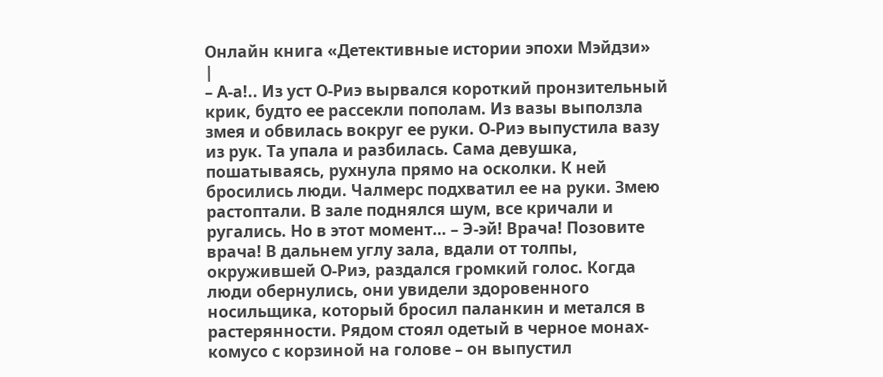Онлайн книга «Детективные истории эпохи Мэйдзи»
|
– А-а!.. Из уст О-Риэ вырвался короткий пронзительный крик, будто ее рассекли пополам. Из вазы выползла змея и обвилась вокруг ее руки. О-Риэ выпустила вазу из рук. Та упала и разбилась. Сама девушка, пошатываясь, рухнула прямо на осколки. К ней бросились люди. Чалмерс подхватил ее на руки. Змею растоптали. В зале поднялся шум, все кричали и ругались. Но в этот момент… – Э-эй! Врача! Позовите врача! В дальнем углу зала, вдали от толпы, окружившей О-Риэ, раздался громкий голос. Когда люди обернулись, они увидели здоровенного носильщика, который бросил паланкин и метался в растерянности. Рядом стоял одетый в черное монах-комусо с корзиной на голове – он выпустил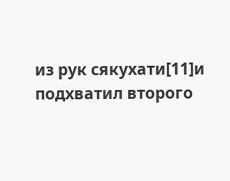из рук сякухати[11]и подхватил второго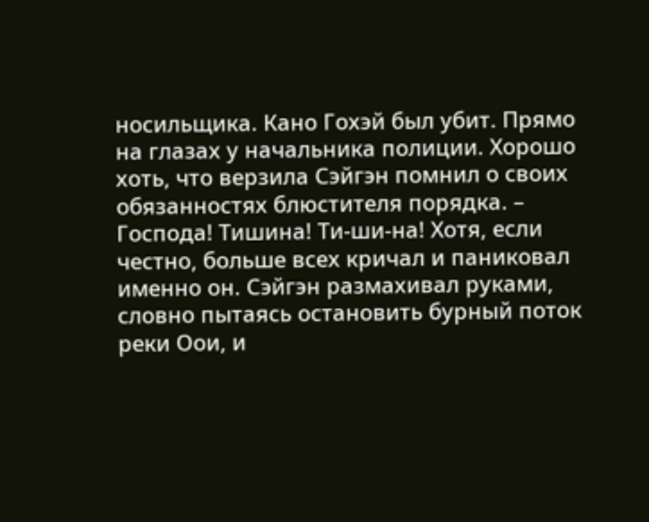носильщика. Кано Гохэй был убит. Прямо на глазах у начальника полиции. Хорошо хоть, что верзила Сэйгэн помнил о своих обязанностях блюстителя порядка. – Господа! Тишина! Ти-ши-на! Хотя, если честно, больше всех кричал и паниковал именно он. Сэйгэн размахивал руками, словно пытаясь остановить бурный поток реки Оои, и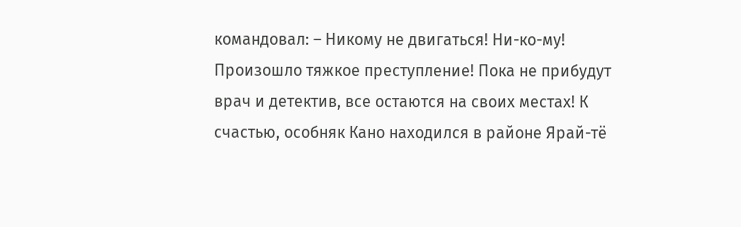командовал: – Никому не двигаться! Ни-ко-му! Произошло тяжкое преступление! Пока не прибудут врач и детектив, все остаются на своих местах! К счастью, особняк Кано находился в районе Ярай-тё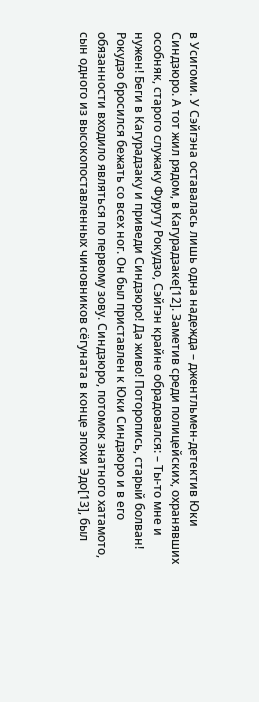в Усигоми. У Сэйгэна оставалась лишь одна надежда – джентльмен-детектив Юки Синдзюро. А тот жил рядом, в Кагурадзаке[12]. Заметив среди полицейских, охранявших особняк, старого служаку Фуруту Рокудзо, Сэйгэн крайне обрадовался: – Ты-то мне и нужен! Беги в Кагурадзаку и приведи Синдзюро! Да живо! Поторопись, старый болван! Рокудзо бросился бежать со всех ног. Он был приставлен к Юки Синдзюро и в его обязанности входило являться по первому зову. Синдзюро, потомок знатного хатамото, сын одного из высокопоставленных чиновников сёгуната в конце эпохи Эдо[13], был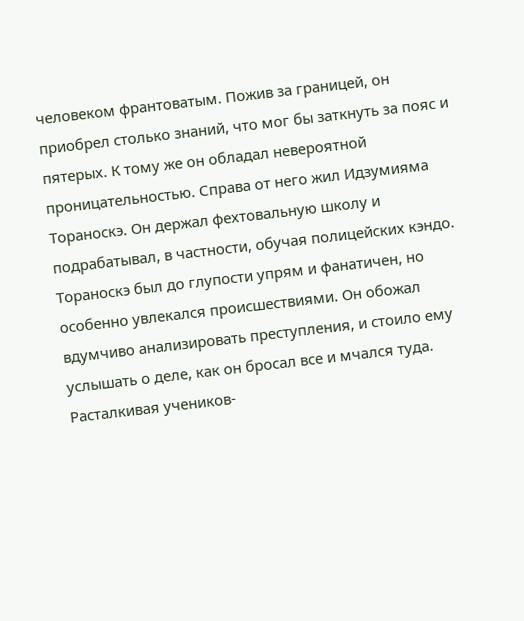человеком франтоватым. Пожив за границей, он приобрел столько знаний, что мог бы заткнуть за пояс и пятерых. К тому же он обладал невероятной проницательностью. Справа от него жил Идзумияма Тораноскэ. Он держал фехтовальную школу и подрабатывал, в частности, обучая полицейских кэндо. Тораноскэ был до глупости упрям и фанатичен, но особенно увлекался происшествиями. Он обожал вдумчиво анализировать преступления, и стоило ему услышать о деле, как он бросал все и мчался туда. Расталкивая учеников-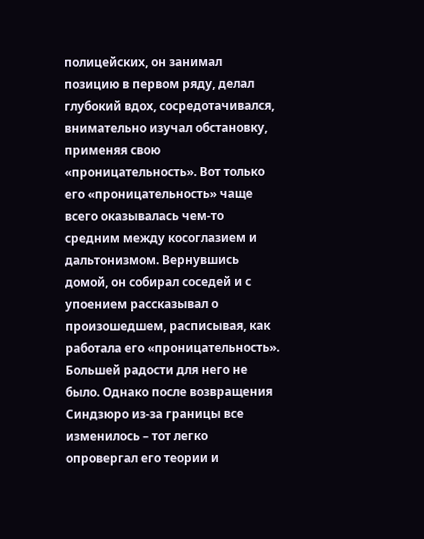полицейских, он занимал позицию в первом ряду, делал глубокий вдох, сосредотачивался, внимательно изучал обстановку, применяя свою «проницательность». Вот только его «проницательность» чаще всего оказывалась чем-то средним между косоглазием и дальтонизмом. Вернувшись домой, он собирал соседей и с упоением рассказывал о произошедшем, расписывая, как работала его «проницательность». Большей радости для него не было. Однако после возвращения Синдзюро из-за границы все изменилось – тот легко опровергал его теории и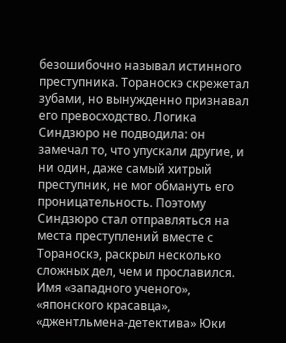безошибочно называл истинного преступника. Тораноскэ скрежетал зубами, но вынужденно признавал его превосходство. Логика Синдзюро не подводила: он замечал то, что упускали другие, и ни один, даже самый хитрый преступник, не мог обмануть его проницательность. Поэтому Синдзюро стал отправляться на места преступлений вместе с Тораноскэ, раскрыл несколько сложных дел, чем и прославился. Имя «западного ученого», «японского красавца», «джентльмена-детектива» Юки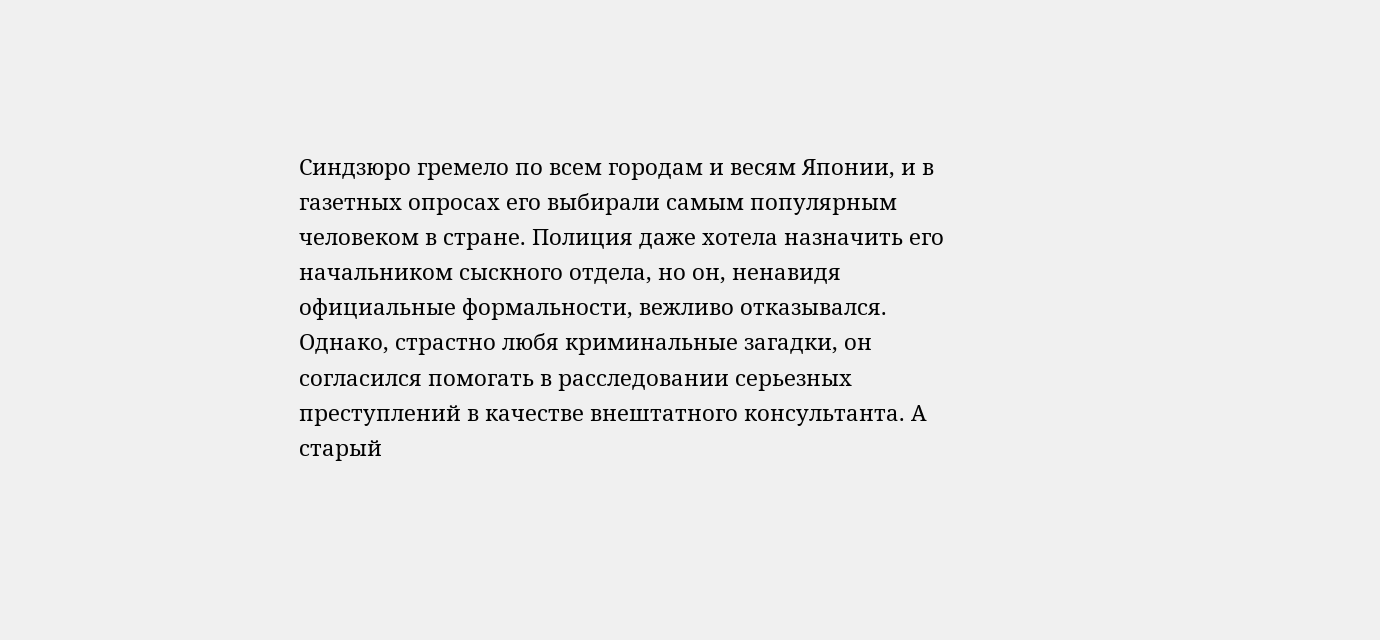Синдзюро гремело по всем городам и весям Японии, и в газетных опросах его выбирали самым популярным человеком в стране. Полиция даже хотела назначить его начальником сыскного отдела, но он, ненавидя официальные формальности, вежливо отказывался. Однако, страстно любя криминальные загадки, он согласился помогать в расследовании серьезных преступлений в качестве внештатного консультанта. А старый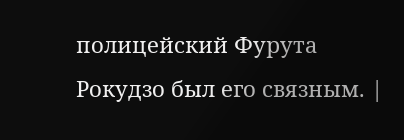полицейский Фурута Рокудзо был его связным. |